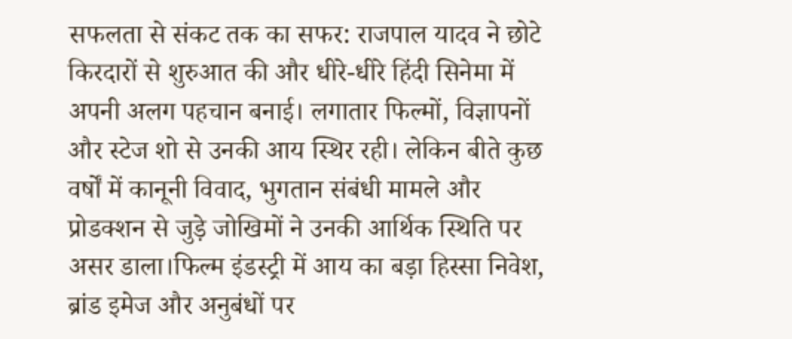सफलता से संकट तक का सफर: राजपाल यादव ने छोटे किरदारों से शुरुआत की और धीरे-धीरे हिंदी सिनेमा में अपनी अलग पहचान बनाई। लगातार फिल्मों, विज्ञापनों और स्टेज शो से उनकी आय स्थिर रही। लेकिन बीते कुछ वर्षों में कानूनी विवाद, भुगतान संबंधी मामले और प्रोडक्शन से जुड़े जोखिमों ने उनकी आर्थिक स्थिति पर असर डाला।फिल्म इंडस्ट्री में आय का बड़ा हिस्सा निवेश, ब्रांड इमेज और अनुबंधों पर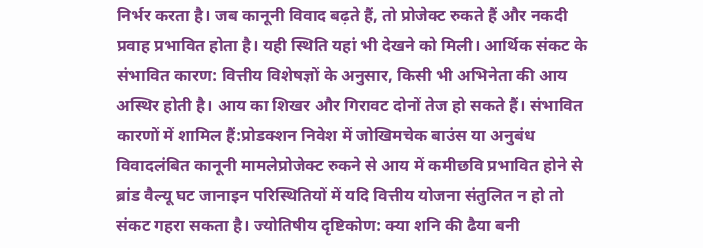निर्भर करता है। जब कानूनी विवाद बढ़ते हैं, तो प्रोजेक्ट रुकते हैं और नकदी प्रवाह प्रभावित होता है। यही स्थिति यहां भी देखने को मिली। आर्थिक संकट के संभावित कारण: वित्तीय विशेषज्ञों के अनुसार, किसी भी अभिनेता की आय अस्थिर होती है। आय का शिखर और गिरावट दोनों तेज हो सकते हैं। संभावित कारणों में शामिल हैं:प्रोडक्शन निवेश में जोखिमचेक बाउंस या अनुबंध विवादलंबित कानूनी मामलेप्रोजेक्ट रुकने से आय में कमीछवि प्रभावित होने से ब्रांड वैल्यू घट जानाइन परिस्थितियों में यदि वित्तीय योजना संतुलित न हो तो संकट गहरा सकता है। ज्योतिषीय दृष्टिकोण: क्या शनि की ढैया बनी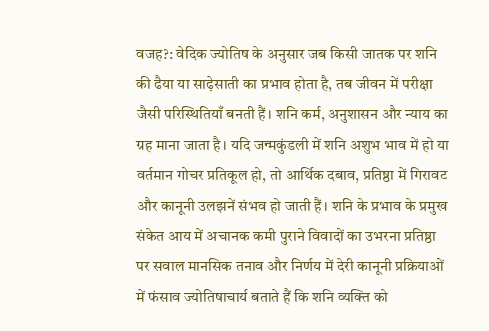वजह?: वेदिक ज्योतिष के अनुसार जब किसी जातक पर शनि की ढैया या साढ़ेसाती का प्रभाव होता है, तब जीवन में परीक्षा जैसी परिस्थितियाँ बनती हैं। शनि कर्म, अनुशासन और न्याय का ग्रह माना जाता है। यदि जन्मकुंडली में शनि अशुभ भाव में हो या वर्तमान गोचर प्रतिकूल हो, तो आर्थिक दबाव, प्रतिष्ठा में गिरावट और कानूनी उलझनें संभव हो जाती हैं। शनि के प्रभाव के प्रमुख संकेत आय में अचानक कमी पुराने विवादों का उभरना प्रतिष्ठा पर सवाल मानसिक तनाव और निर्णय में देरी कानूनी प्रक्रियाओं में फंसाव ज्योतिषाचार्य बताते हैं कि शनि व्यक्ति को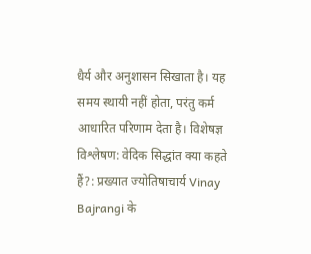धैर्य और अनुशासन सिखाता है। यह समय स्थायी नहीं होता, परंतु कर्म आधारित परिणाम देता है। विशेषज्ञ विश्लेषण: वेदिक सिद्धांत क्या कहते हैं?: प्रख्यात ज्योतिषाचार्य Vinay Bajrangi के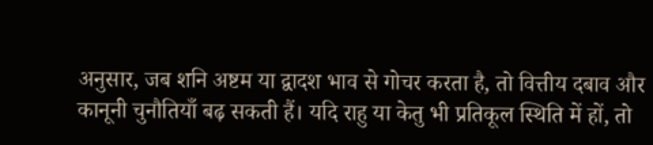अनुसार, जब शनि अष्टम या द्वादश भाव से गोचर करता है, तो वित्तीय दबाव और कानूनी चुनौतियाँ बढ़ सकती हैं। यदि राहु या केतु भी प्रतिकूल स्थिति में हों, तो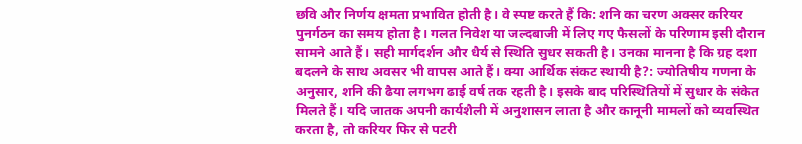छवि और निर्णय क्षमता प्रभावित होती है। वे स्पष्ट करते हैं कि: शनि का चरण अक्सर करियर पुनर्गठन का समय होता है। गलत निवेश या जल्दबाजी में लिए गए फैसलों के परिणाम इसी दौरान सामने आते हैं। सही मार्गदर्शन और धैर्य से स्थिति सुधर सकती है। उनका मानना है कि ग्रह दशा बदलने के साथ अवसर भी वापस आते हैं। क्या आर्थिक संकट स्थायी है?: ज्योतिषीय गणना के अनुसार, शनि की ढैया लगभग ढाई वर्ष तक रहती है। इसके बाद परिस्थितियों में सुधार के संकेत मिलते हैं। यदि जातक अपनी कार्यशैली में अनुशासन लाता है और कानूनी मामलों को व्यवस्थित करता है, तो करियर फिर से पटरी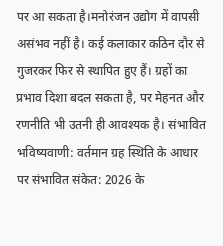पर आ सकता है।मनोरंजन उद्योग में वापसी असंभव नहीं है। कई कलाकार कठिन दौर से गुजरकर फिर से स्थापित हुए हैं। ग्रहों का प्रभाव दिशा बदल सकता है, पर मेहनत और रणनीति भी उतनी ही आवश्यक है। संभावित भविष्यवाणी: वर्तमान ग्रह स्थिति के आधार पर संभावित संकेत: 2026 के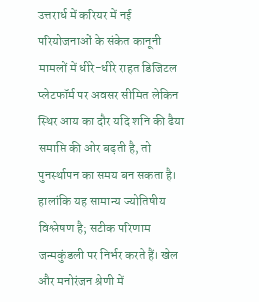उत्तरार्ध में करियर में नई परियोजनाओं के संकेत कानूनी मामलों में धीरे-धीरे राहत डिजिटल प्लेटफॉर्म पर अवसर सीमित लेकिन स्थिर आय का दौर यदि शनि की ढैया समाप्ति की ओर बढ़ती है, तो पुनर्स्थापन का समय बन सकता है। हालांकि यह सामान्य ज्योतिषीय विश्लेषण है; सटीक परिणाम जन्मकुंडली पर निर्भर करते हैं। खेल और मनोरंजन श्रेणी में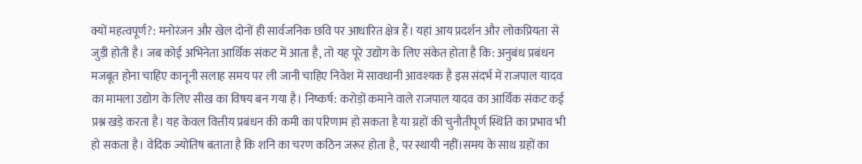क्यों महत्वपूर्ण?: मनोरंजन और खेल दोनों ही सार्वजनिक छवि पर आधारित क्षेत्र हैं। यहां आय प्रदर्शन और लोकप्रियता से जुड़ी होती है। जब कोई अभिनेता आर्थिक संकट में आता है, तो यह पूरे उद्योग के लिए संकेत होता है कि: अनुबंध प्रबंधन मजबूत होना चाहिए कानूनी सलाह समय पर ली जानी चाहिए निवेश में सावधानी आवश्यक है इस संदर्भ में राजपाल यादव का मामला उद्योग के लिए सीख का विषय बन गया है। निष्कर्ष: करोड़ों कमाने वाले राजपाल यादव का आर्थिक संकट कई प्रश्न खड़े करता है। यह केवल वित्तीय प्रबंधन की कमी का परिणाम हो सकता है या ग्रहों की चुनौतीपूर्ण स्थिति का प्रभाव भी हो सकता है। वेदिक ज्योतिष बताता है कि शनि का चरण कठिन जरूर होता है, पर स्थायी नहीं।समय के साथ ग्रहों का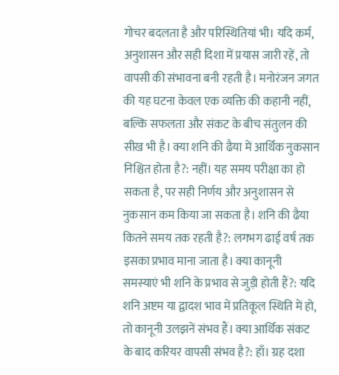गोचर बदलता है और परिस्थितियां भी। यदि कर्म, अनुशासन और सही दिशा में प्रयास जारी रहें, तो वापसी की संभावना बनी रहती है। मनोरंजन जगत की यह घटना केवल एक व्यक्ति की कहानी नहीं, बल्कि सफलता और संकट के बीच संतुलन की सीख भी है। क्या शनि की ढैया में आर्थिक नुकसान निश्चित होता है?: नहीं। यह समय परीक्षा का हो सकता है, पर सही निर्णय और अनुशासन से नुकसान कम किया जा सकता है। शनि की ढैया कितने समय तक रहती है?: लगभग ढाई वर्ष तक इसका प्रभाव माना जाता है। क्या कानूनी समस्याएं भी शनि के प्रभाव से जुड़ी होती हैं?: यदि शनि अष्टम या द्वादश भाव में प्रतिकूल स्थिति में हो, तो कानूनी उलझनें संभव हैं। क्या आर्थिक संकट के बाद करियर वापसी संभव है?: हाँ। ग्रह दशा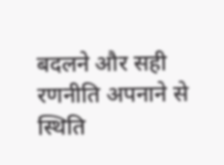बदलने और सही रणनीति अपनाने से स्थिति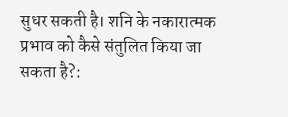सुधर सकती है। शनि के नकारात्मक प्रभाव को कैसे संतुलित किया जा सकता है?: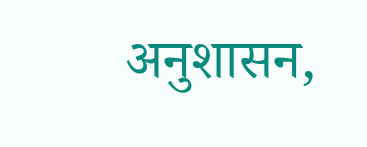अनुशासन,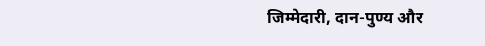जिम्मेदारी, दान-पुण्य और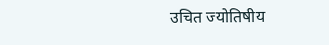उचित ज्योतिषीय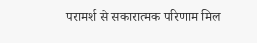परामर्श से सकारात्मक परिणाम मिल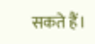सकते हैं।